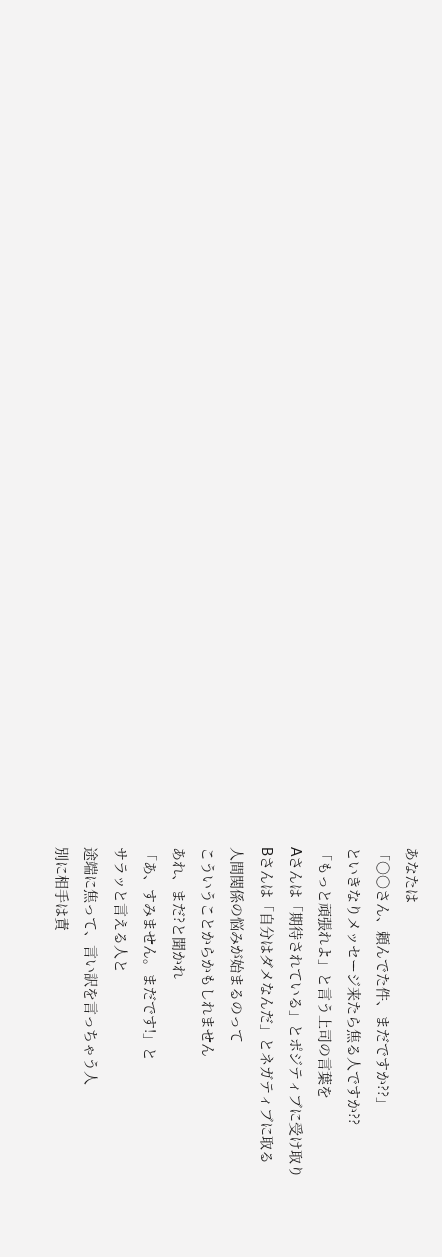あなたは
「〇〇さん、頼んでた件、まだですか??」
といきなりメッセージ来たら焦る人ですか??
「もっと頑張れよ」と言う上司の言葉を
Aさんは「期待されている」とポジティブに受け取り
Bさんは「自分はダメなんだ」とネガティブに取る
人間関係の悩みが始まるのって
こういうことからかもしれません
あれ、まだ?と聞かれ
「あ、すみません。まだです!」と
サラッと言える人と
途端に焦って、言い訳を言っちゃう人
別に相手は責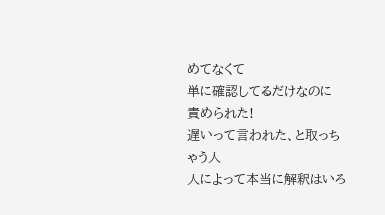めてなくて
単に確認してるだけなのに
責められた!
遅いって言われた、と取っちゃう人
人によって本当に解釈はいろ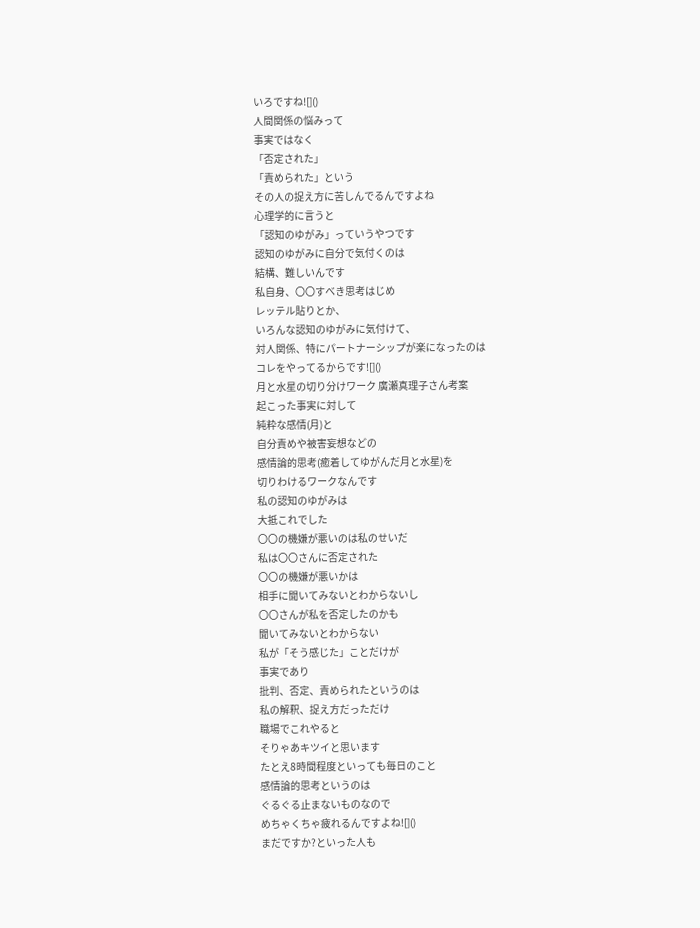いろですね![]()
人間関係の悩みって
事実ではなく
「否定された」
「責められた」という
その人の捉え方に苦しんでるんですよね
心理学的に言うと
「認知のゆがみ」っていうやつです
認知のゆがみに自分で気付くのは
結構、難しいんです
私自身、〇〇すべき思考はじめ
レッテル貼りとか、
いろんな認知のゆがみに気付けて、
対人関係、特にパートナーシップが楽になったのは
コレをやってるからです![]()
月と水星の切り分けワーク 廣瀬真理子さん考案
起こった事実に対して
純粋な感情(月)と
自分責めや被害妄想などの
感情論的思考(癒着してゆがんだ月と水星)を
切りわけるワークなんです
私の認知のゆがみは
大抵これでした
〇〇の機嫌が悪いのは私のせいだ
私は〇〇さんに否定された
〇〇の機嫌が悪いかは
相手に聞いてみないとわからないし
〇〇さんが私を否定したのかも
聞いてみないとわからない
私が「そう感じた」ことだけが
事実であり
批判、否定、責められたというのは
私の解釈、捉え方だっただけ
職場でこれやると
そりゃあキツイと思います
たとえ8時間程度といっても毎日のこと
感情論的思考というのは
ぐるぐる止まないものなので
めちゃくちゃ疲れるんですよね![]()
まだですか?といった人も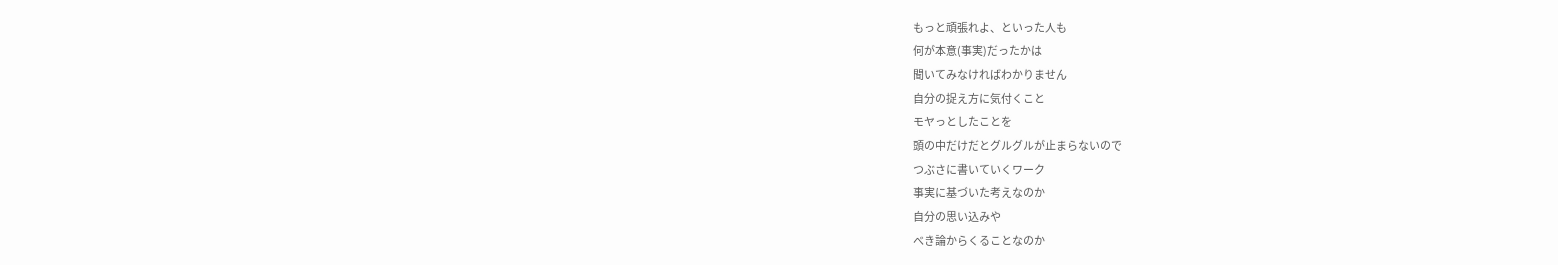もっと頑張れよ、といった人も
何が本意(事実)だったかは
聞いてみなければわかりません
自分の捉え方に気付くこと
モヤっとしたことを
頭の中だけだとグルグルが止まらないので
つぶさに書いていくワーク
事実に基づいた考えなのか
自分の思い込みや
べき論からくることなのか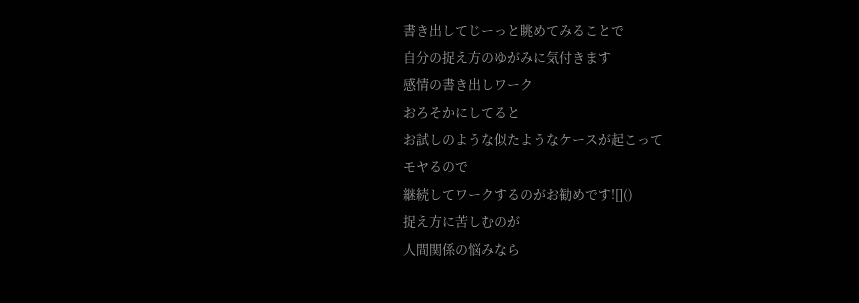書き出してじーっと眺めてみることで
自分の捉え方のゆがみに気付きます
感情の書き出しワーク
おろそかにしてると
お試しのような似たようなケースが起こって
モヤるので
継続してワークするのがお勧めです![]()
捉え方に苦しむのが
人間関係の悩みなら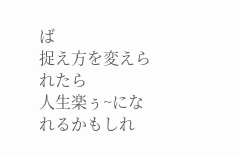ば
捉え方を変えられたら
人生楽ぅ~になれるかもしれ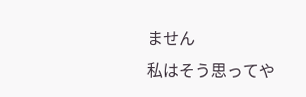ません
私はそう思ってや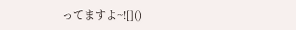ってますよ~![]()